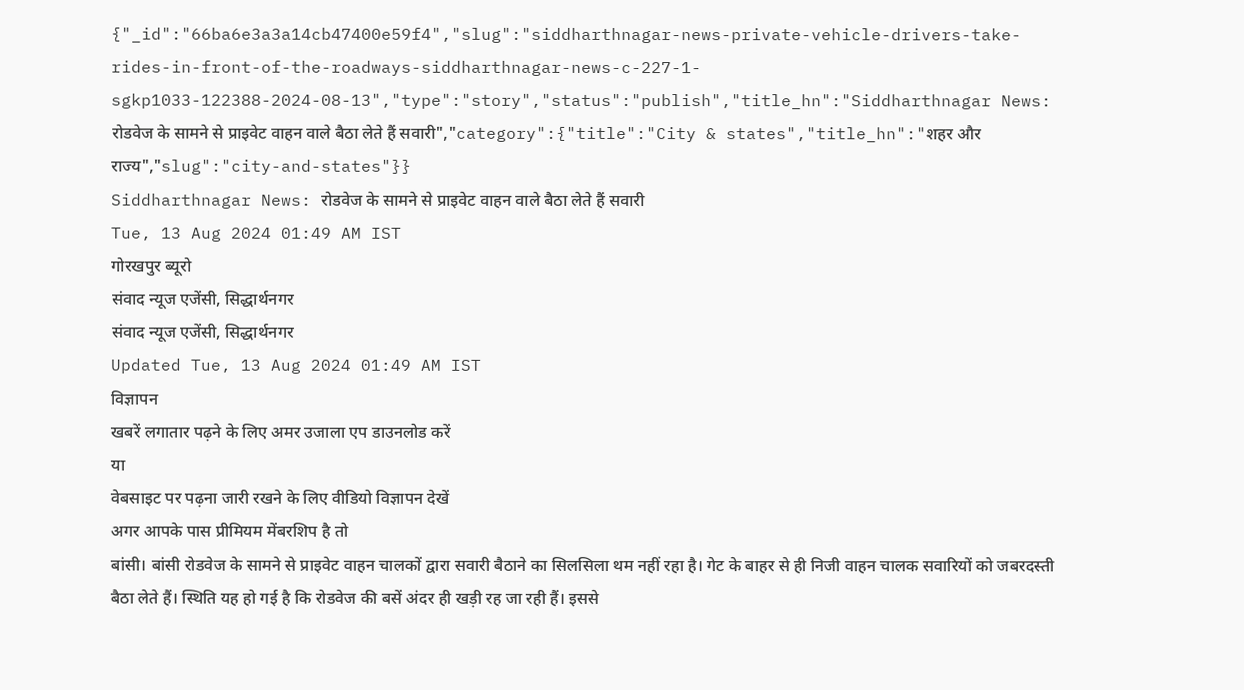{"_id":"66ba6e3a3a14cb47400e59f4","slug":"siddharthnagar-news-private-vehicle-drivers-take-rides-in-front-of-the-roadways-siddharthnagar-news-c-227-1-sgkp1033-122388-2024-08-13","type":"story","status":"publish","title_hn":"Siddharthnagar News: रोडवेज के सामने से प्राइवेट वाहन वाले बैठा लेते हैं सवारी","category":{"title":"City & states","title_hn":"शहर और राज्य","slug":"city-and-states"}}
Siddharthnagar News: रोडवेज के सामने से प्राइवेट वाहन वाले बैठा लेते हैं सवारी
Tue, 13 Aug 2024 01:49 AM IST
गोरखपुर ब्यूरो
संवाद न्यूज एजेंसी, सिद्धार्थनगर
संवाद न्यूज एजेंसी, सिद्धार्थनगर
Updated Tue, 13 Aug 2024 01:49 AM IST
विज्ञापन
खबरें लगातार पढ़ने के लिए अमर उजाला एप डाउनलोड करें
या
वेबसाइट पर पढ़ना जारी रखने के लिए वीडियो विज्ञापन देखें
अगर आपके पास प्रीमियम मेंबरशिप है तो
बांसी। बांसी रोडवेज के सामने से प्राइवेट वाहन चालकों द्वारा सवारी बैठाने का सिलसिला थम नहीं रहा है। गेट के बाहर से ही निजी वाहन चालक सवारियों को जबरदस्ती बैठा लेते हैं। स्थिति यह हो गई है कि रोडवेज की बसें अंदर ही खड़ी रह जा रही हैं। इससे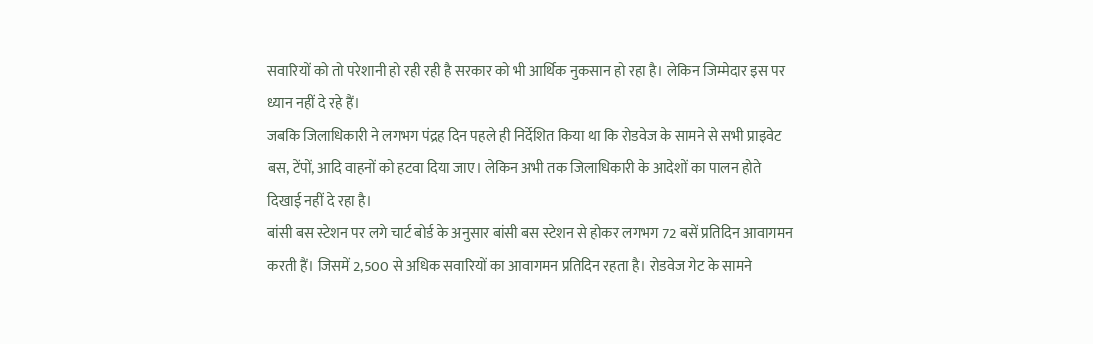सवारियों को तो परेशानी हो रही रही है सरकार को भी आर्थिक नुकसान हो रहा है। लेकिन जिम्मेदार इस पर ध्यान नहीं दे रहे हैं।
जबकि जिलाधिकारी ने लगभग पंद्रह दिन पहले ही निर्देशित किया था कि रोडवेज के सामने से सभी प्राइवेट बस, टेंपों, आदि वाहनों को हटवा दिया जाए। लेकिन अभी तक जिलाधिकारी के आदेशों का पालन होते दिखाई नहीं दे रहा है।
बांसी बस स्टेशन पर लगे चार्ट बोर्ड के अनुसार बांसी बस स्टेशन से होकर लगभग 72 बसें प्रतिदिन आवागमन करती हैं। जिसमें 2,500 से अधिक सवारियों का आवागमन प्रतिदिन रहता है। रोडवेज गेट के सामने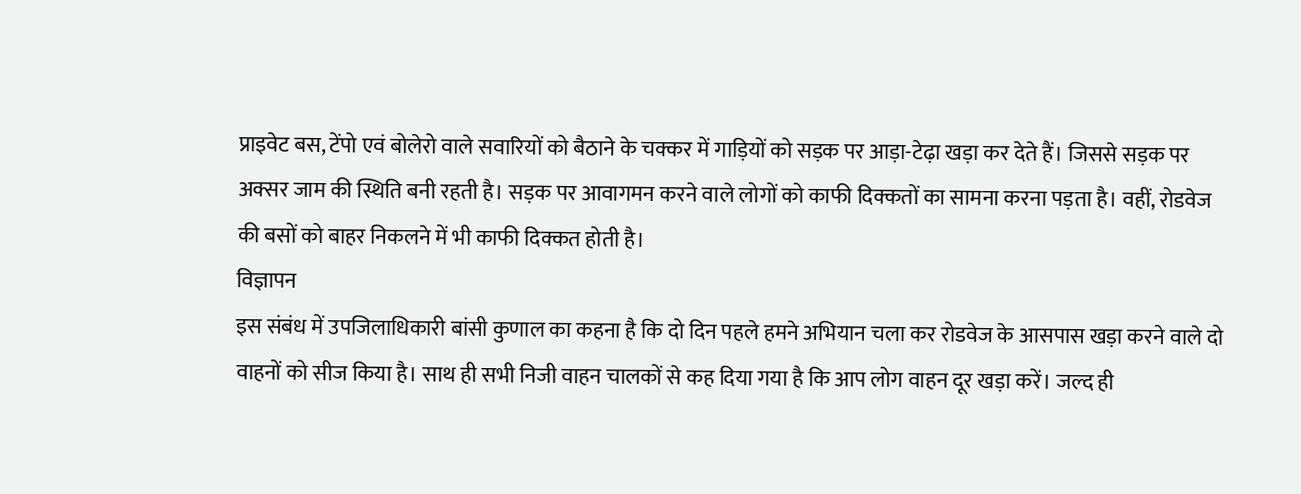प्राइवेट बस, टेंपो एवं बोलेरो वाले सवारियों को बैठाने के चक्कर में गाड़ियों को सड़क पर आड़ा-टेढ़ा खड़ा कर देते हैं। जिससे सड़क पर अक्सर जाम की स्थिति बनी रहती है। सड़क पर आवागमन करने वाले लोगों को काफी दिक्कतों का सामना करना पड़ता है। वहीं, रोडवेज की बसों को बाहर निकलने में भी काफी दिक्कत होती है।
विज्ञापन
इस संबंध में उपजिलाधिकारी बांसी कुणाल का कहना है कि दो दिन पहले हमने अभियान चला कर रोडवेज के आसपास खड़ा करने वाले दो वाहनों को सीज किया है। साथ ही सभी निजी वाहन चालकों से कह दिया गया है कि आप लोग वाहन दूर खड़ा करें। जल्द ही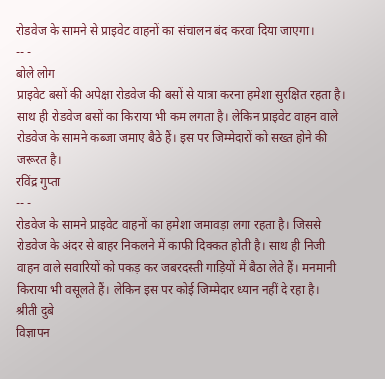रोडवेज के सामने से प्राइवेट वाहनों का संचालन बंद करवा दिया जाएगा।
-- -
बोले लोग
प्राइवेट बसों की अपेक्षा रोडवेज की बसों से यात्रा करना हमेशा सुरक्षित रहता है। साथ ही रोडवेज बसों का किराया भी कम लगता है। लेकिन प्राइवेट वाहन वाले रोडवेज के सामने कब्जा जमाए बैठे हैं। इस पर जिम्मेदारों को सख्त होने की जरूरत है।
रविंद्र गुप्ता
-- -
रोडवेज के सामने प्राइवेट वाहनों का हमेशा जमावड़ा लगा रहता है। जिससे रोडवेज के अंदर से बाहर निकलने में काफी दिक्कत होती है। साथ ही निजी वाहन वाले सवारियों को पकड़ कर जबरदस्ती गाड़ियों में बैठा लेते हैं। मनमानी किराया भी वसूलते हैं। लेकिन इस पर कोई जिम्मेदार ध्यान नहीं दे रहा है।
श्रीती दुबे
विज्ञापन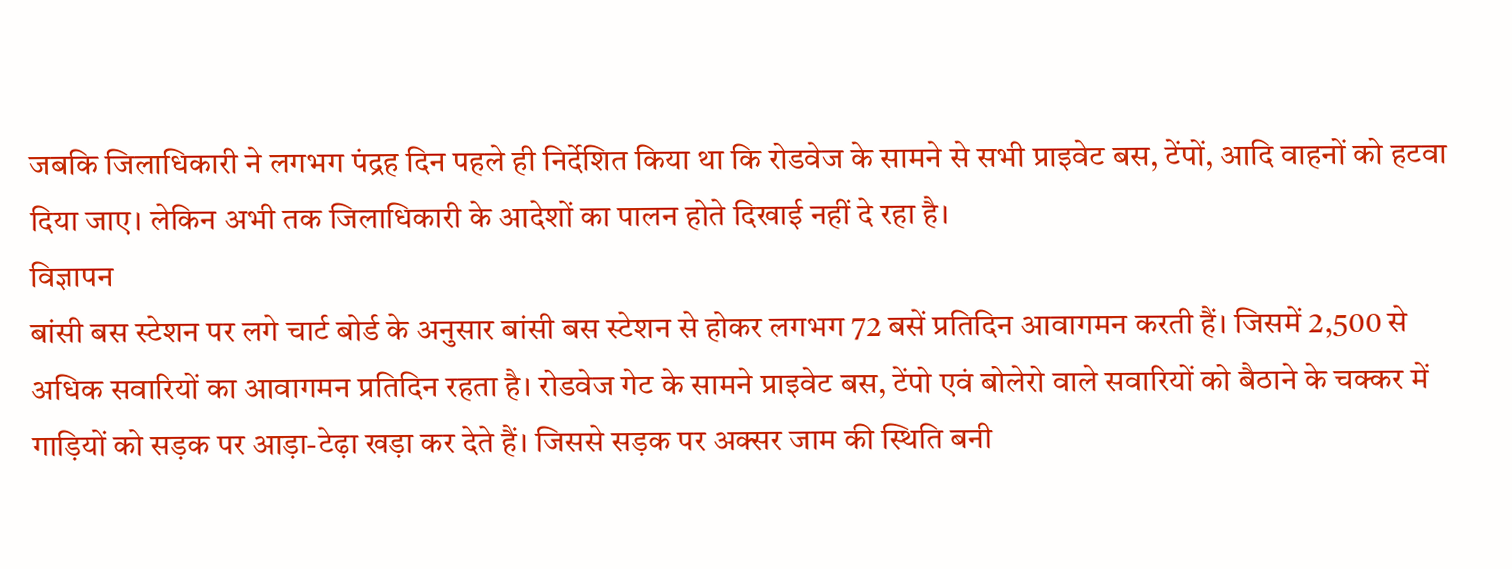जबकि जिलाधिकारी ने लगभग पंद्रह दिन पहले ही निर्देशित किया था कि रोडवेज के सामने से सभी प्राइवेट बस, टेंपों, आदि वाहनों को हटवा दिया जाए। लेकिन अभी तक जिलाधिकारी के आदेशों का पालन होते दिखाई नहीं दे रहा है।
विज्ञापन
बांसी बस स्टेशन पर लगे चार्ट बोर्ड के अनुसार बांसी बस स्टेशन से होकर लगभग 72 बसें प्रतिदिन आवागमन करती हैं। जिसमें 2,500 से अधिक सवारियों का आवागमन प्रतिदिन रहता है। रोडवेज गेट के सामने प्राइवेट बस, टेंपो एवं बोलेरो वाले सवारियों को बैठाने के चक्कर में गाड़ियों को सड़क पर आड़ा-टेढ़ा खड़ा कर देते हैं। जिससे सड़क पर अक्सर जाम की स्थिति बनी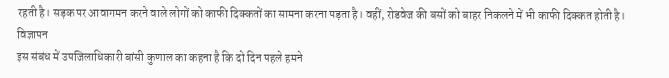रहती है। सड़क पर आवागमन करने वाले लोगों को काफी दिक्कतों का सामना करना पड़ता है। वहीं, रोडवेज की बसों को बाहर निकलने में भी काफी दिक्कत होती है।
विज्ञापन
इस संबंध में उपजिलाधिकारी बांसी कुणाल का कहना है कि दो दिन पहले हमने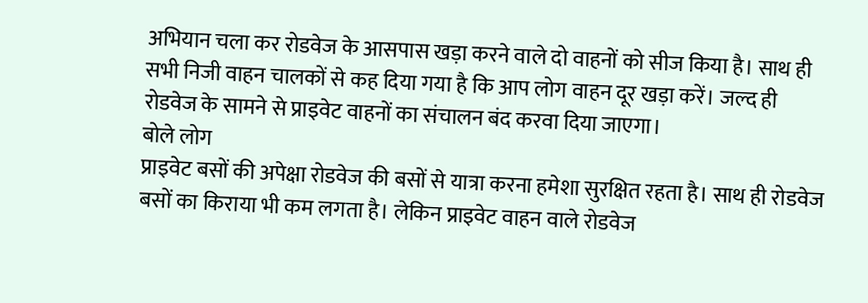अभियान चला कर रोडवेज के आसपास खड़ा करने वाले दो वाहनों को सीज किया है। साथ ही सभी निजी वाहन चालकों से कह दिया गया है कि आप लोग वाहन दूर खड़ा करें। जल्द ही रोडवेज के सामने से प्राइवेट वाहनों का संचालन बंद करवा दिया जाएगा।
बोले लोग
प्राइवेट बसों की अपेक्षा रोडवेज की बसों से यात्रा करना हमेशा सुरक्षित रहता है। साथ ही रोडवेज बसों का किराया भी कम लगता है। लेकिन प्राइवेट वाहन वाले रोडवेज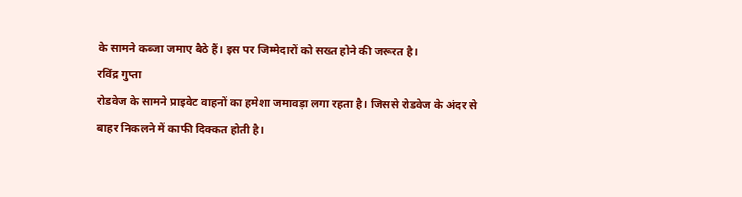के सामने कब्जा जमाए बैठे हैं। इस पर जिम्मेदारों को सख्त होने की जरूरत है।
रविंद्र गुप्ता
रोडवेज के सामने प्राइवेट वाहनों का हमेशा जमावड़ा लगा रहता है। जिससे रोडवेज के अंदर से बाहर निकलने में काफी दिक्कत होती है।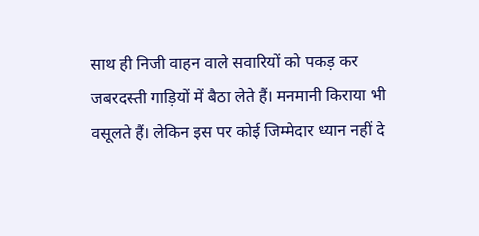साथ ही निजी वाहन वाले सवारियों को पकड़ कर जबरदस्ती गाड़ियों में बैठा लेते हैं। मनमानी किराया भी वसूलते हैं। लेकिन इस पर कोई जिम्मेदार ध्यान नहीं दे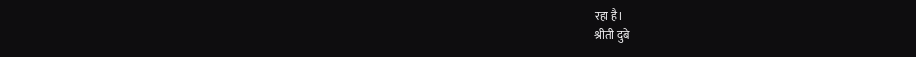रहा है।
श्रीती दुबे